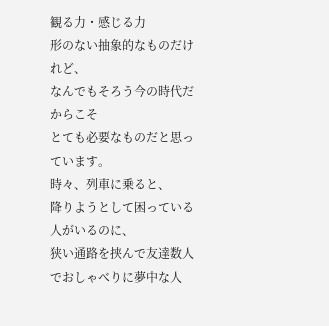観る力・感じる力
形のない抽象的なものだけれど、
なんでもそろう今の時代だからこそ
とても必要なものだと思っています。
時々、列車に乗ると、
降りようとして困っている人がいるのに、
狭い通路を挟んで友達数人でおしゃべりに夢中な人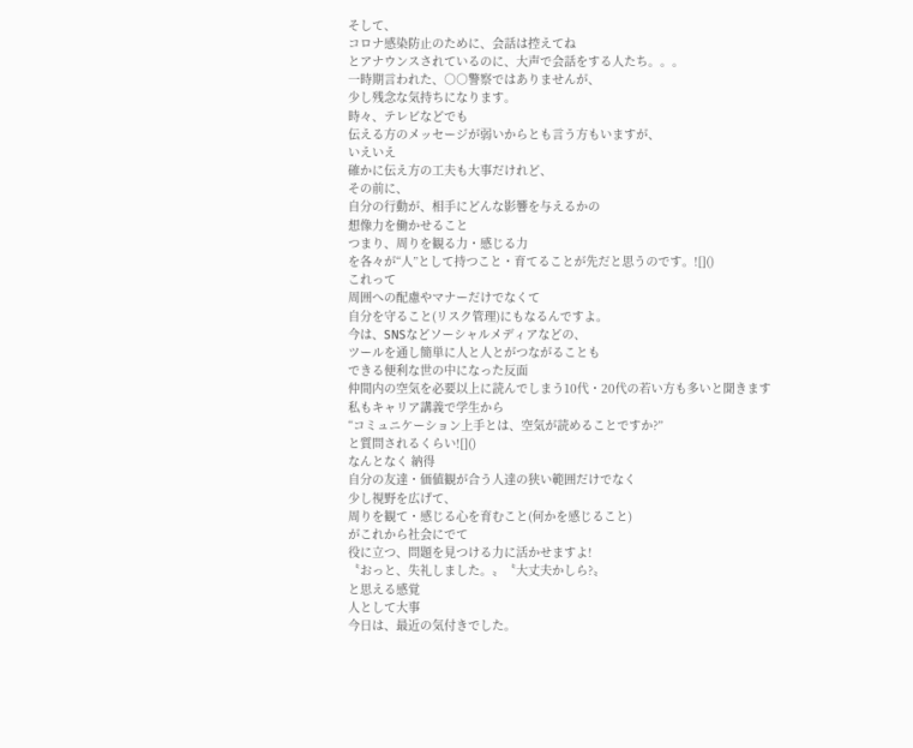そして、
コロナ感染防止のために、会話は控えてね
とアナウンスされているのに、大声で会話をする人たち。。。
一時期言われた、○○警察ではありませんが、
少し残念な気持ちになります。
時々、テレビなどでも
伝える方のメッセージが弱いからとも言う方もいますが、
いえいえ
確かに伝え方の工夫も大事だけれど、
その前に、
自分の行動が、相手にどんな影響を与えるかの
想像力を働かせること
つまり、周りを観る力・感じる力
を各々が“人”として持つこと・育てることが先だと思うのです。![]()
これって
周囲への配慮やマナーだけでなくて
自分を守ること(リスク管理)にもなるんですよ。
今は、SNSなどソーシャルメディアなどの、
ツールを通し簡単に人と人とがつながることも
できる便利な世の中になった反面
仲間内の空気を必要以上に読んでしまう10代・20代の若い方も多いと聞きます
私もキャリア講義で学生から
“コミュニケーション上手とは、空気が読めることですか?”
と質問されるくらい![]()
なんとなく 納得
自分の友達・価値観が合う人達の狭い範囲だけでなく
少し視野を広げて、
周りを観て・感じる心を育むこと(何かを感じること)
がこれから社会にでて
役に立つ、問題を見つける力に活かせますよ!
〝おっと、失礼しました。〟〝大丈夫かしら?〟
と思える感覚
人として大事
今日は、最近の気付きでした。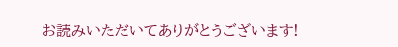お読みいただいてありがとうございます!